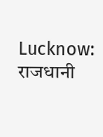Lucknow: राजधानी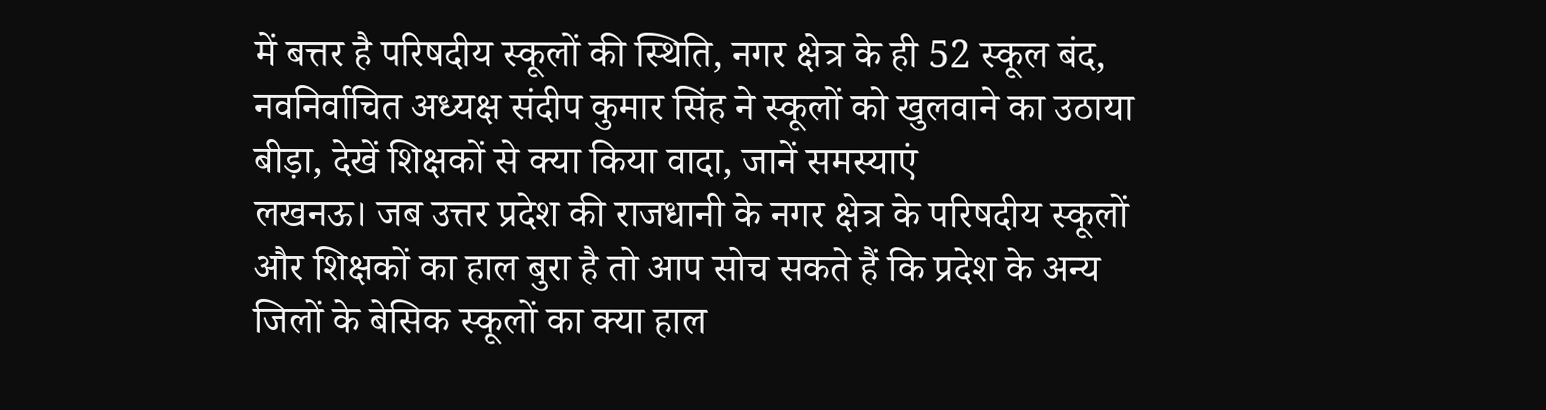में बत्तर है परिषदीय स्कूलों की स्थिति, नगर क्षेत्र के ही 52 स्कूल बंद, नवनिर्वाचित अध्यक्ष संदीप कुमार सिंह ने स्कूलों को खुलवाने का उठाया बीड़ा, देखें शिक्षकों से क्या किया वादा, जानें समस्याएं
लखनऊ। जब उत्तर प्रदेश की राजधानी के नगर क्षेत्र के परिषदीय स्कूलों और शिक्षकों का हाल बुरा है तो आप सोच सकते हैं कि प्रदेश के अन्य जिलों के बेसिक स्कूलों का क्या हाल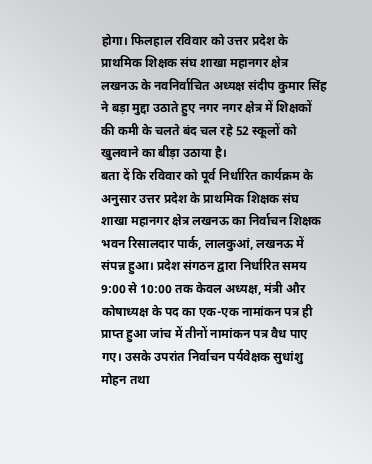होगा। फिलहाल रविवार को उत्तर प्रदेश के प्राथमिक शिक्षक संघ शाखा महानगर क्षेत्र लखनऊ के नवनिर्वाचित अध्यक्ष संदीप कुमार सिंह ने बड़ा मुद्दा उठाते हुए नगर नगर क्षेत्र में शिक्षकों की कमी के चलते बंद चल रहे 52 स्कूलों को खुलवाने का बीड़ा उठाया है।
बता दें कि रविवार को पूर्व निर्धारित कार्यक्रम के अनुसार उत्तर प्रदेश के प्राथमिक शिक्षक संघ शाखा महानगर क्षेत्र लखनऊ का निर्वाचन शिक्षक भवन रिसालदार पार्क, लालकुआं, लखनऊ में संपन्न हुआ। प्रदेश संगठन द्वारा निर्धारित समय 9:00 से 10:00 तक केवल अध्यक्ष, मंत्री और कोषाध्यक्ष के पद का एक-एक नामांकन पत्र ही प्राप्त हुआ जांच में तीनों नामांकन पत्र वैध पाए गए। उसके उपरांत निर्वाचन पर्यवेक्षक सुधांशु मोहन तथा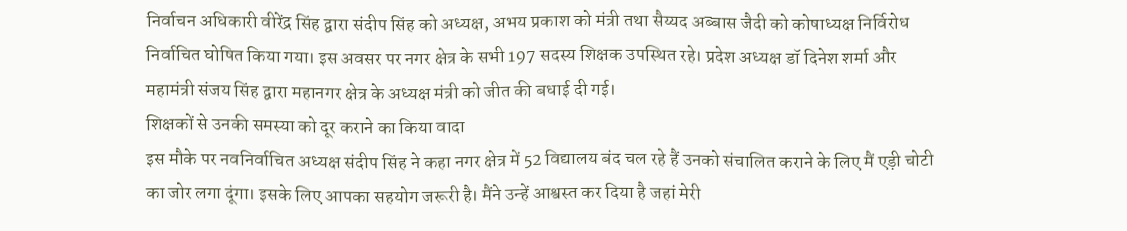निर्वाचन अधिकारी वीरेंद्र सिंह द्वारा संदीप सिंह को अध्यक्ष, अभय प्रकाश को मंत्री तथा सैय्यद अब्बास जैदी को कोषाध्यक्ष निर्विरोध निर्वाचित घोषित किया गया। इस अवसर पर नगर क्षेत्र के सभी 197 सदस्य शिक्षक उपस्थित रहे। प्रदेश अध्यक्ष डॉ दिनेश शर्मा और महामंत्री संजय सिंह द्वारा महानगर क्षेत्र के अध्यक्ष मंत्री को जीत की बधाई दी गई।
शिक्षकों से उनकी समस्या को दूर कराने का किया वादा
इस मौके पर नवनिर्वाचित अध्यक्ष संदीप सिंह ने कहा नगर क्षेत्र में 52 विद्यालय बंद चल रहे हैं उनको संचालित कराने के लिए मैं एड़ी चोटी का जोर लगा दूंगा। इसके लिए आपका सहयोग जरूरी है। मैंने उन्हें आश्वस्त कर दिया है जहां मेरी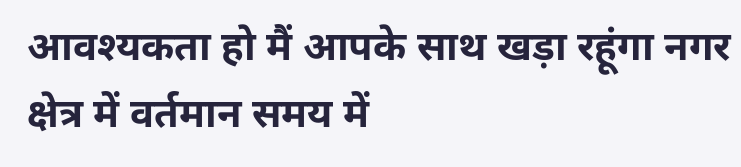आवश्यकता हो मैं आपके साथ खड़ा रहूंगा नगर क्षेत्र में वर्तमान समय में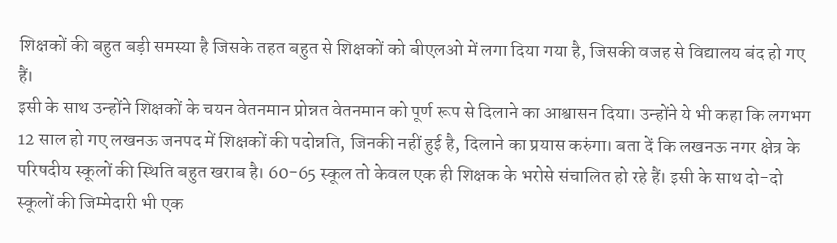शिक्षकों की बहुत बड़ी समस्या है जिसके तहत बहुत से शिक्षकों को बीएलओ में लगा दिया गया है, जिसकी वजह से विद्यालय बंद हो गए हैं।
इसी के साथ उन्होंने शिक्षकों के चयन वेतनमान प्रोन्नत वेतनमान को पूर्ण रूप से दिलाने का आश्वासन दिया। उन्होंने ये भी कहा कि लगभग 12 साल हो गए लखनऊ जनपद में शिक्षकों की पदोन्नति, जिनकी नहीं हुई है, दिलाने का प्रयास करुंगा। बता दें कि लखनऊ नगर क्षेत्र के परिषदीय स्कूलों की स्थिति बहुत खराब है। 60-65 स्कूल तो केवल एक ही शिक्षक के भरोसे संचालित हो रहे हैं। इसी के साथ दो-दो स्कूलों की जिम्मेदारी भी एक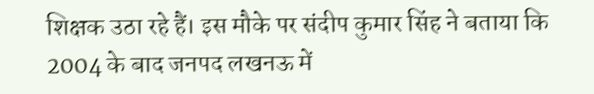शिक्षक उठा रहे हैं। इस मौके पर संदीप कुमार सिंह ने बताया कि 2004 के बाद जनपद लखनऊ में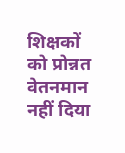शिक्षकों को प्रोन्नत वेतनमान नहीं दिया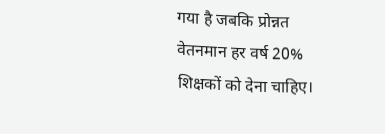गया है जबकि प्रोन्नत वेतनमान हर वर्ष 20% शिक्षकों को देना चाहिए।